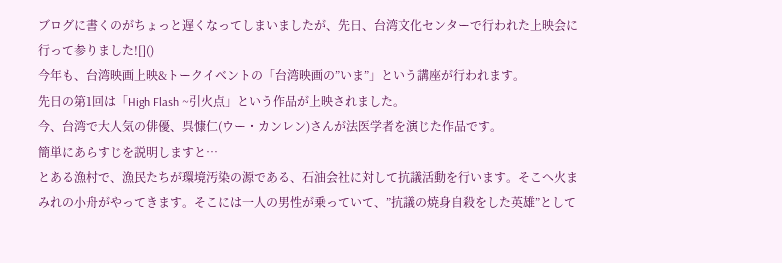ブログに書くのがちょっと遅くなってしまいましたが、先日、台湾文化センターで行われた上映会に行って参りました![]()
今年も、台湾映画上映&トークイベントの「台湾映画の”いま”」という講座が行われます。
先日の第1回は「High Flash ~引火点」という作品が上映されました。
今、台湾で大人気の俳優、呉慷仁(ウー・カンレン)さんが法医学者を演じた作品です。
簡単にあらすじを説明しますと…
とある漁村で、漁民たちが環境汚染の源である、石油会社に対して抗議活動を行います。そこへ火まみれの小舟がやってきます。そこには一人の男性が乗っていて、”抗議の焼身自殺をした英雄”として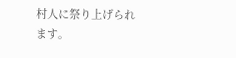村人に祭り上げられます。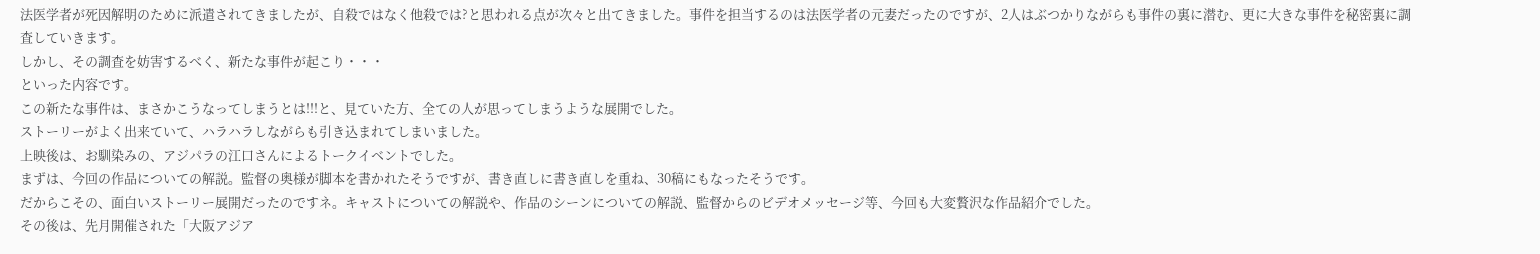法医学者が死因解明のために派遣されてきましたが、自殺ではなく他殺では?と思われる点が次々と出てきました。事件を担当するのは法医学者の元妻だったのですが、2人はぶつかりながらも事件の裏に潜む、更に大きな事件を秘密裏に調査していきます。
しかし、その調査を妨害するべく、新たな事件が起こり・・・
といった内容です。
この新たな事件は、まさかこうなってしまうとは!!!と、見ていた方、全ての人が思ってしまうような展開でした。
ストーリーがよく出来ていて、ハラハラしながらも引き込まれてしまいました。
上映後は、お馴染みの、アジパラの江口さんによるトークイベントでした。
まずは、今回の作品についての解説。監督の奥様が脚本を書かれたそうですが、書き直しに書き直しを重ね、30稿にもなったそうです。
だからこその、面白いストーリー展開だったのですネ。キャストについての解説や、作品のシーンについての解説、監督からのビデオメッセージ等、今回も大変贅沢な作品紹介でした。
その後は、先月開催された「大阪アジア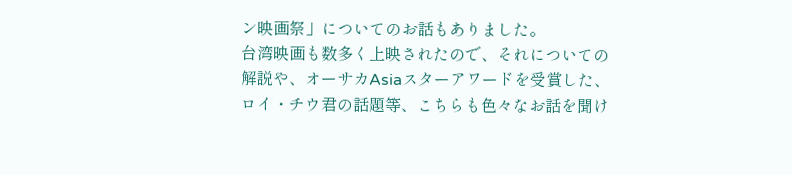ン映画祭」についてのお話もありました。
台湾映画も数多く上映されたので、それについての解説や、オーサカAsiaスターアワードを受賞した、ロイ・チウ君の話題等、こちらも色々なお話を聞け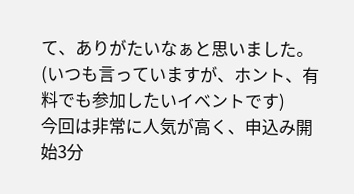て、ありがたいなぁと思いました。
(いつも言っていますが、ホント、有料でも参加したいイベントです)
今回は非常に人気が高く、申込み開始3分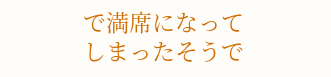で満席になってしまったそうで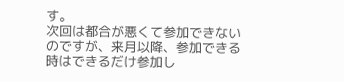す。
次回は都合が悪くて参加できないのですが、来月以降、参加できる時はできるだけ参加し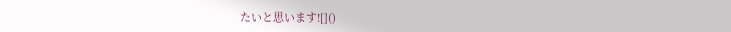たいと思います![]()